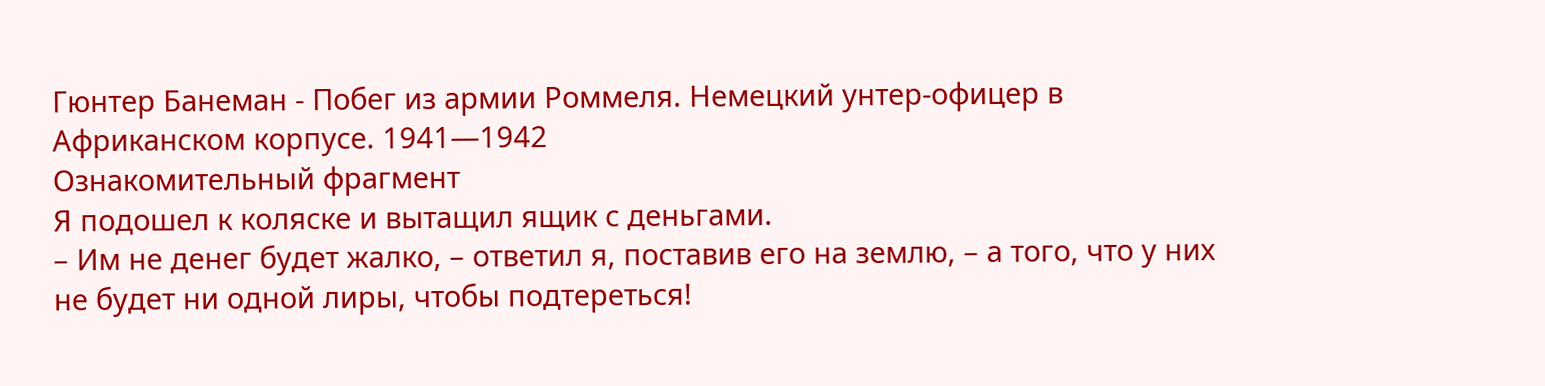Гюнтер Банеман - Побег из армии Роммеля. Немецкий унтер-офицер в Африканском корпусе. 1941—1942
Ознакомительный фрагмент
Я подошел к коляске и вытащил ящик с деньгами.
– Им не денег будет жалко, – ответил я, поставив его на землю, – а того, что у них не будет ни одной лиры, чтобы подтереться!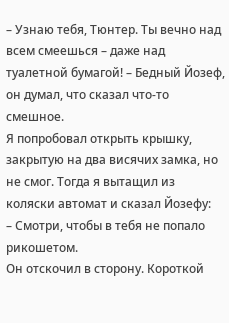– Узнаю тебя, Тюнтер. Ты вечно над всем смеешься – даже над туалетной бумагой! – Бедный Йозеф, он думал, что сказал что-то смешное.
Я попробовал открыть крышку, закрытую на два висячих замка, но не смог. Тогда я вытащил из коляски автомат и сказал Йозефу:
– Смотри, чтобы в тебя не попало рикошетом.
Он отскочил в сторону. Короткой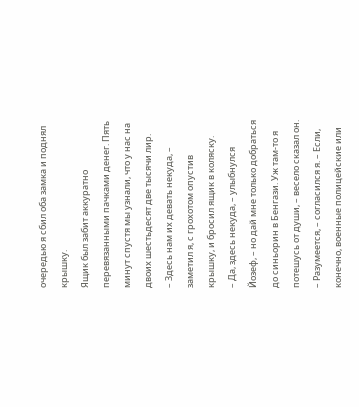очередью я сбил оба замка и поднял крышку.
Ящик был забит аккуратно перевязанными пачками денег. Пять минут спустя мы узнали, что у нас на двоих шестьдесят две тысячи лир.
– Здесь нам их девать некуда, – заметил я, с грохотом опустив крышку, и бросил ящик в коляску.
– Да, здесь некуда, – улыбнулся Йозеф, – но дай мне только добраться до синьорин в Бенгази. Уж там-то я потешусь от души, – весело сказал он.
– Разумеется, – согласился я. – Если, конечно, военные полицейские или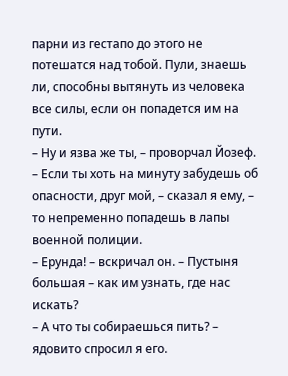парни из гестапо до этого не потешатся над тобой. Пули, знаешь ли, способны вытянуть из человека все силы, если он попадется им на пути.
– Ну и язва же ты, – проворчал Йозеф.
– Если ты хоть на минуту забудешь об опасности, друг мой, – сказал я ему, – то непременно попадешь в лапы военной полиции.
– Ерунда! – вскричал он. – Пустыня большая – как им узнать, где нас искать?
– А что ты собираешься пить? – ядовито спросил я его.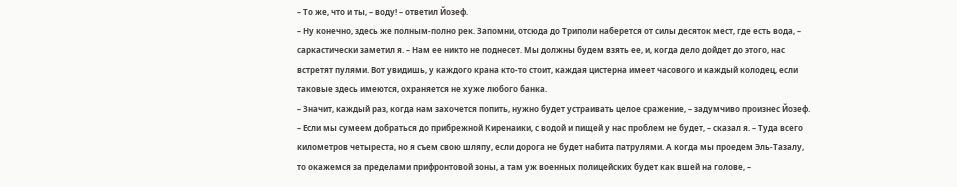– То же, что и ты, – воду! – ответил Йозеф.
– Ну конечно, здесь же полным-полно рек. Запомни, отсюда до Триполи наберется от силы десяток мест, где есть вода, – саркастически заметил я. – Нам ее никто не поднесет. Мы должны будем взять ее, и, когда дело дойдет до этого, нас встретят пулями. Вот увидишь, у каждого крана кто-то стоит, каждая цистерна имеет часового и каждый колодец, если таковые здесь имеются, охраняется не хуже любого банка.
– Значит, каждый раз, когда нам захочется попить, нужно будет устраивать целое сражение, – задумчиво произнес Йозеф.
– Если мы сумеем добраться до прибрежной Киренаики, с водой и пищей у нас проблем не будет, – сказал я. – Туда всего километров четыреста, но я съем свою шляпу, если дорога не будет набита патрулями. А когда мы проедем Эль-Тазалу, то окажемся за пределами прифронтовой зоны, а там уж военных полицейских будет как вшей на голове, –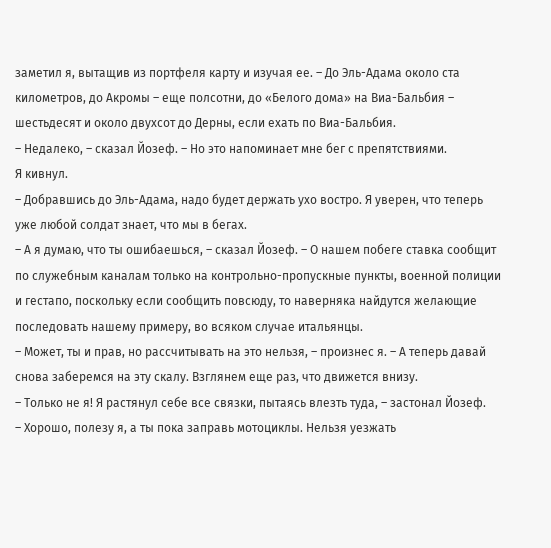заметил я, вытащив из портфеля карту и изучая ее. – До Эль-Адама около ста километров, до Акромы – еще полсотни, до «Белого дома» на Виа-Бальбия – шестьдесят и около двухсот до Дерны, если ехать по Виа-Бальбия.
– Недалеко, – сказал Йозеф. – Но это напоминает мне бег с препятствиями.
Я кивнул.
– Добравшись до Эль-Адама, надо будет держать ухо востро. Я уверен, что теперь уже любой солдат знает, что мы в бегах.
– А я думаю, что ты ошибаешься, – сказал Йозеф. – О нашем побеге ставка сообщит по служебным каналам только на контрольно-пропускные пункты, военной полиции и гестапо, поскольку если сообщить повсюду, то наверняка найдутся желающие последовать нашему примеру, во всяком случае итальянцы.
– Может, ты и прав, но рассчитывать на это нельзя, – произнес я. – А теперь давай снова заберемся на эту скалу. Взглянем еще раз, что движется внизу.
– Только не я! Я растянул себе все связки, пытаясь влезть туда, – застонал Йозеф.
– Хорошо, полезу я, а ты пока заправь мотоциклы. Нельзя уезжать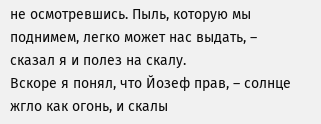не осмотревшись. Пыль, которую мы поднимем, легко может нас выдать, – сказал я и полез на скалу.
Вскоре я понял, что Йозеф прав, – солнце жгло как огонь, и скалы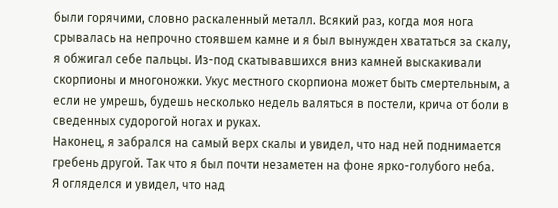были горячими, словно раскаленный металл. Всякий раз, когда моя нога срывалась на непрочно стоявшем камне и я был вынужден хвататься за скалу, я обжигал себе пальцы. Из-под скатывавшихся вниз камней выскакивали скорпионы и многоножки. Укус местного скорпиона может быть смертельным, а если не умрешь, будешь несколько недель валяться в постели, крича от боли в сведенных судорогой ногах и руках.
Наконец, я забрался на самый верх скалы и увидел, что над ней поднимается гребень другой. Так что я был почти незаметен на фоне ярко-голубого неба.
Я огляделся и увидел, что над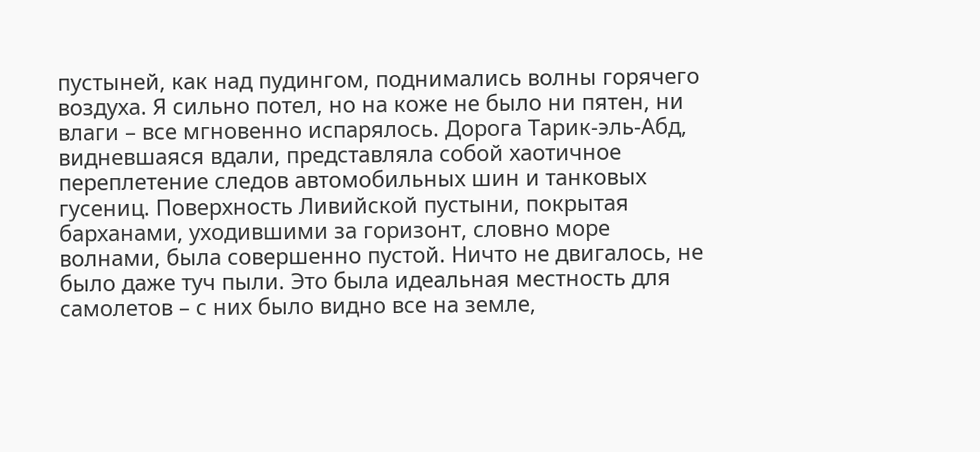пустыней, как над пудингом, поднимались волны горячего воздуха. Я сильно потел, но на коже не было ни пятен, ни влаги – все мгновенно испарялось. Дорога Тарик-эль-Абд, видневшаяся вдали, представляла собой хаотичное переплетение следов автомобильных шин и танковых гусениц. Поверхность Ливийской пустыни, покрытая барханами, уходившими за горизонт, словно море волнами, была совершенно пустой. Ничто не двигалось, не было даже туч пыли. Это была идеальная местность для самолетов – с них было видно все на земле,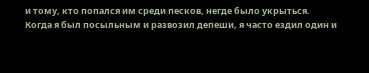и тому, кто попался им среди песков, негде было укрыться.
Когда я был посыльным и развозил депеши, я часто ездил один и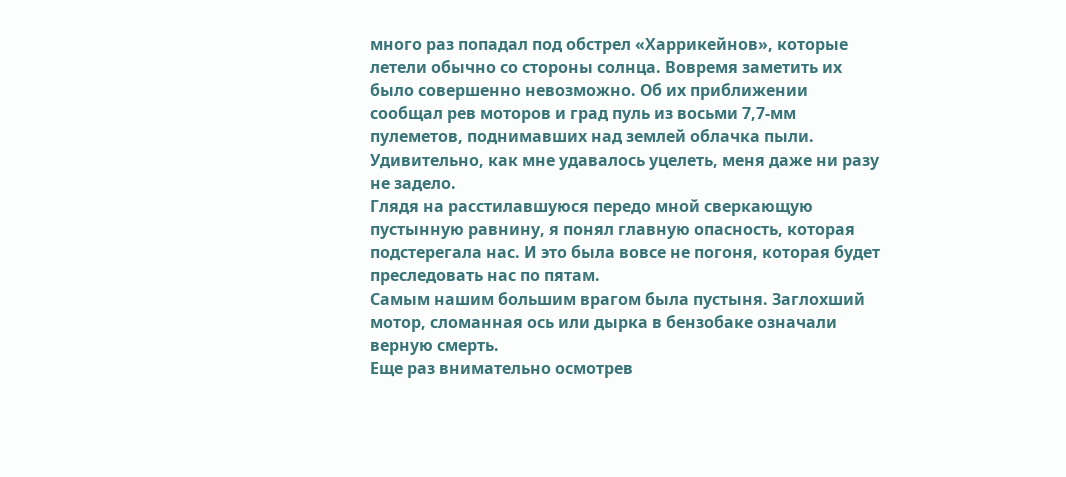много раз попадал под обстрел «Харрикейнов», которые летели обычно со стороны солнца. Вовремя заметить их было совершенно невозможно. Об их приближении сообщал рев моторов и град пуль из восьми 7,7-мм пулеметов, поднимавших над землей облачка пыли. Удивительно, как мне удавалось уцелеть, меня даже ни разу не задело.
Глядя на расстилавшуюся передо мной сверкающую пустынную равнину, я понял главную опасность, которая подстерегала нас. И это была вовсе не погоня, которая будет преследовать нас по пятам.
Самым нашим большим врагом была пустыня. Заглохший мотор, сломанная ось или дырка в бензобаке означали верную смерть.
Еще раз внимательно осмотрев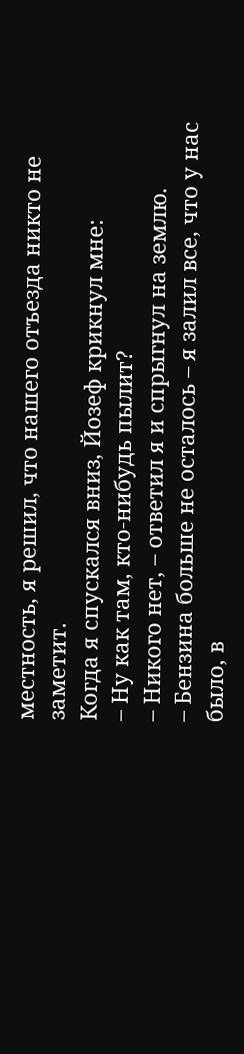местность, я решил, что нашего отъезда никто не заметит.
Когда я спускался вниз, Йозеф крикнул мне:
– Ну как там, кто-нибудь пылит?
– Никого нет, – ответил я и спрыгнул на землю.
– Бензина больше не осталось – я залил все, что у нас было, в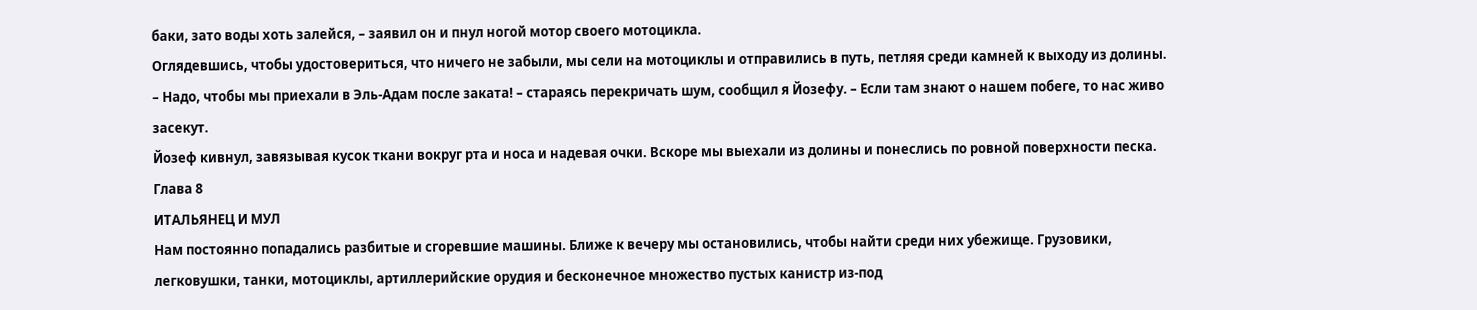баки, зато воды хоть залейся, – заявил он и пнул ногой мотор своего мотоцикла.
Оглядевшись, чтобы удостовериться, что ничего не забыли, мы сели на мотоциклы и отправились в путь, петляя среди камней к выходу из долины.
– Надо, чтобы мы приехали в Эль-Адам после заката! – стараясь перекричать шум, сообщил я Йозефу. – Если там знают о нашем побеге, то нас живо засекут.
Йозеф кивнул, завязывая кусок ткани вокруг рта и носа и надевая очки. Вскоре мы выехали из долины и понеслись по ровной поверхности песка.
Глава 8
ИТАЛЬЯНЕЦ И МУЛ
Нам постоянно попадались разбитые и сгоревшие машины. Ближе к вечеру мы остановились, чтобы найти среди них убежище. Грузовики, легковушки, танки, мотоциклы, артиллерийские орудия и бесконечное множество пустых канистр из-под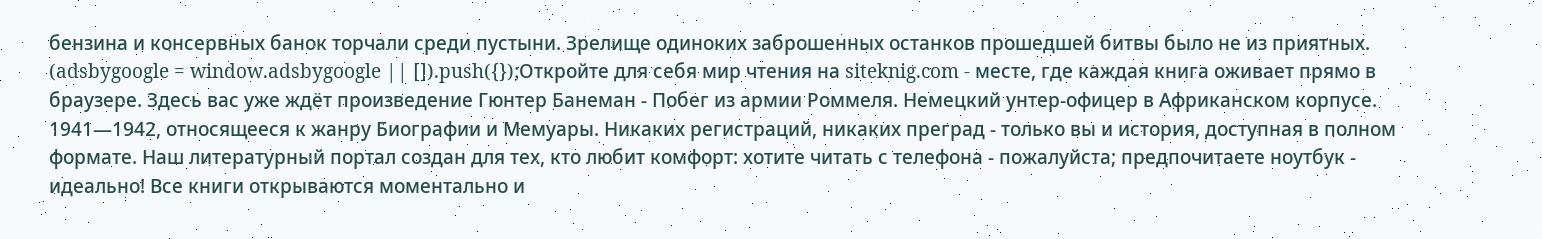бензина и консервных банок торчали среди пустыни. Зрелище одиноких заброшенных останков прошедшей битвы было не из приятных.
(adsbygoogle = window.adsbygoogle || []).push({});Откройте для себя мир чтения на siteknig.com - месте, где каждая книга оживает прямо в браузере. Здесь вас уже ждёт произведение Гюнтер Банеман - Побег из армии Роммеля. Немецкий унтер-офицер в Африканском корпусе. 1941—1942, относящееся к жанру Биографии и Мемуары. Никаких регистраций, никаких преград - только вы и история, доступная в полном формате. Наш литературный портал создан для тех, кто любит комфорт: хотите читать с телефона - пожалуйста; предпочитаете ноутбук - идеально! Все книги открываются моментально и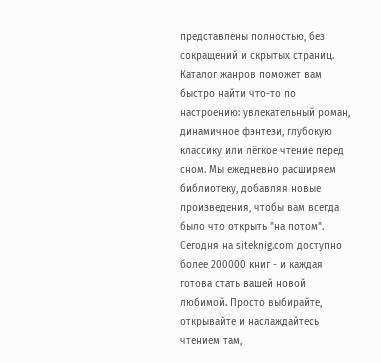представлены полностью, без сокращений и скрытых страниц. Каталог жанров поможет вам быстро найти что-то по настроению: увлекательный роман, динамичное фэнтези, глубокую классику или лёгкое чтение перед сном. Мы ежедневно расширяем библиотеку, добавляя новые произведения, чтобы вам всегда было что открыть "на потом". Сегодня на siteknig.com доступно более 200000 книг - и каждая готова стать вашей новой любимой. Просто выбирайте, открывайте и наслаждайтесь чтением там,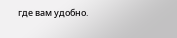где вам удобно.